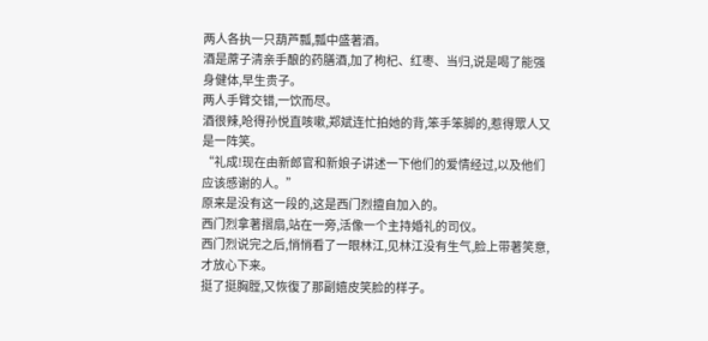两人各执一只葫芦瓢,瓢中盛著酒。
酒是蓆子清亲手酿的药膳酒,加了枸杞、红枣、当归,说是喝了能强身健体,早生贵子。
两人手臂交错,一饮而尽。
酒很辣,呛得孙悦直咳嗽,郑斌连忙拍她的背,笨手笨脚的,惹得眾人又是一阵笑。
“礼成!现在由新郎官和新娘子讲述一下他们的爱情经过,以及他们应该感谢的人。”
原来是没有这一段的,这是西门烈擅自加入的。
西门烈拿著摺扇,站在一旁,活像一个主持婚礼的司仪。
西门烈说完之后,悄悄看了一眼林江,见林江没有生气,脸上带著笑意,才放心下来。
挺了挺胸膛,又恢復了那副嬉皮笑脸的样子。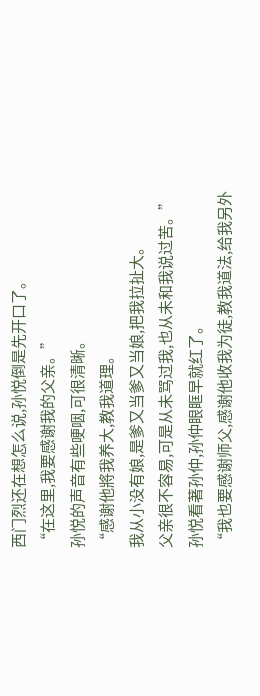西门烈还在想怎么说,孙悦倒是先开口了。
“在这里,我要感谢我的父亲。”
孙悦的声音有些哽咽,可很清晰。
“感谢他將我养大,教我道理。
我从小没有娘,是爹又当爹又当娘,把我拉扯大。
父亲很不容易,可是从未骂过我,也从未和我说过苦。”
孙悦看著孙仲,孙仲眼眶早就红了。
“我也要感谢师父,感谢他收我为徒,教我道法,给我另外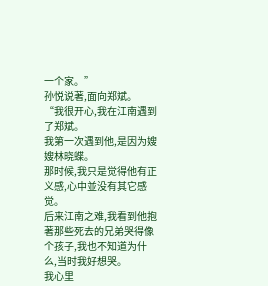一个家。”
孙悦说著,面向郑斌。
“我很开心,我在江南遇到了郑斌。
我第一次遇到他,是因为嫂嫂林晓蝶。
那时候,我只是觉得他有正义感,心中並没有其它感觉。
后来江南之难,我看到他抱著那些死去的兄弟哭得像个孩子,我也不知道为什么,当时我好想哭。
我心里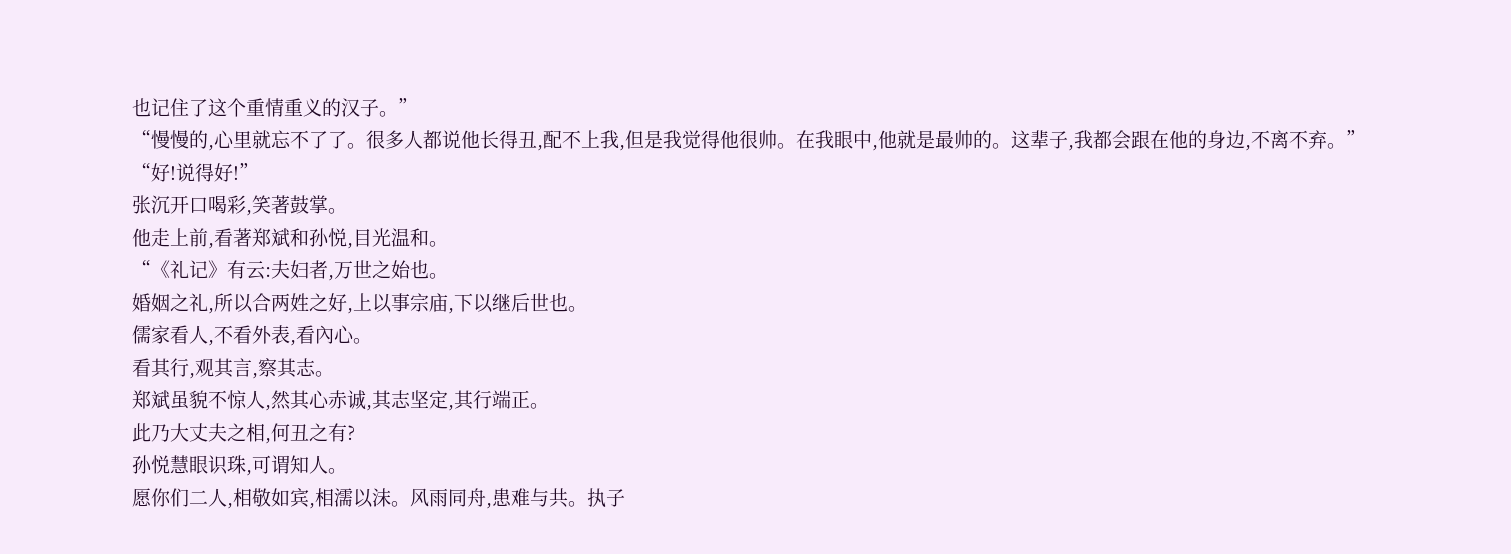也记住了这个重情重义的汉子。”
“慢慢的,心里就忘不了了。很多人都说他长得丑,配不上我,但是我觉得他很帅。在我眼中,他就是最帅的。这辈子,我都会跟在他的身边,不离不弃。”
“好!说得好!”
张沉开口喝彩,笑著鼓掌。
他走上前,看著郑斌和孙悦,目光温和。
“《礼记》有云:夫妇者,万世之始也。
婚姻之礼,所以合两姓之好,上以事宗庙,下以继后世也。
儒家看人,不看外表,看內心。
看其行,观其言,察其志。
郑斌虽貌不惊人,然其心赤诚,其志坚定,其行端正。
此乃大丈夫之相,何丑之有?
孙悦慧眼识珠,可谓知人。
愿你们二人,相敬如宾,相濡以沫。风雨同舟,患难与共。执子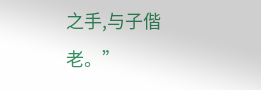之手,与子偕老。”